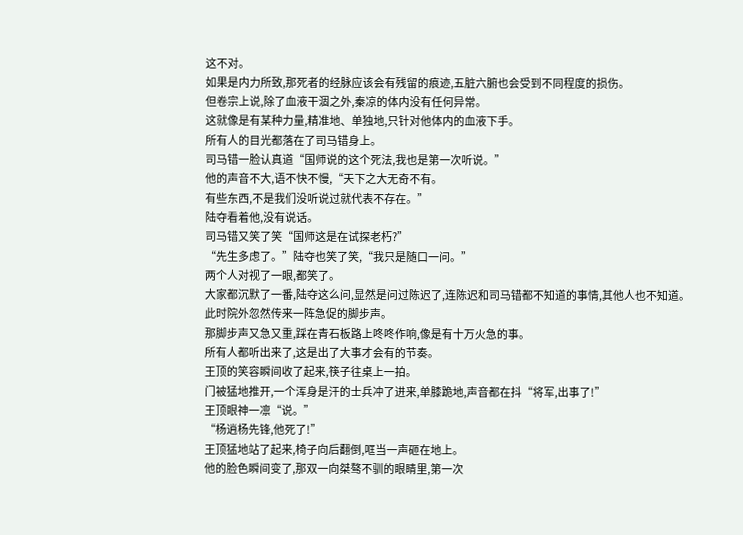这不对。
如果是内力所致,那死者的经脉应该会有残留的痕迹,五脏六腑也会受到不同程度的损伤。
但卷宗上说,除了血液干涸之外,秦凉的体内没有任何异常。
这就像是有某种力量,精准地、单独地,只针对他体内的血液下手。
所有人的目光都落在了司马错身上。
司马错一脸认真道“国师说的这个死法,我也是第一次听说。”
他的声音不大,语不快不慢,“天下之大无奇不有。
有些东西,不是我们没听说过就代表不存在。”
陆夺看着他,没有说话。
司马错又笑了笑“国师这是在试探老朽?”
“先生多虑了。”陆夺也笑了笑,“我只是随口一问。”
两个人对视了一眼,都笑了。
大家都沉默了一番,陆夺这么问,显然是问过陈迟了,连陈迟和司马错都不知道的事情,其他人也不知道。
此时院外忽然传来一阵急促的脚步声。
那脚步声又急又重,踩在青石板路上咚咚作响,像是有十万火急的事。
所有人都听出来了,这是出了大事才会有的节奏。
王顶的笑容瞬间收了起来,筷子往桌上一拍。
门被猛地推开,一个浑身是汗的士兵冲了进来,单膝跪地,声音都在抖“将军,出事了!”
王顶眼神一凛“说。”
“杨逍杨先锋,他死了!”
王顶猛地站了起来,椅子向后翻倒,哐当一声砸在地上。
他的脸色瞬间变了,那双一向桀骜不驯的眼睛里,第一次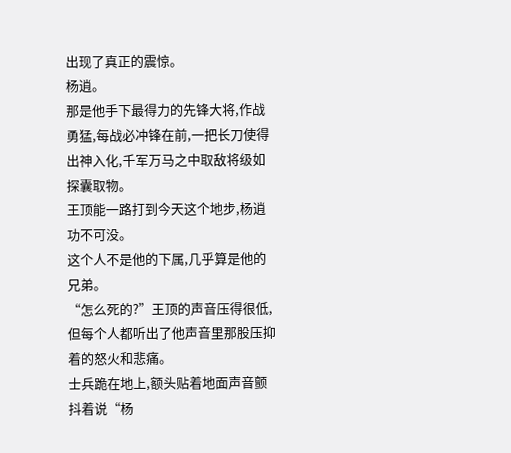出现了真正的震惊。
杨逍。
那是他手下最得力的先锋大将,作战勇猛,每战必冲锋在前,一把长刀使得出神入化,千军万马之中取敌将级如探囊取物。
王顶能一路打到今天这个地步,杨逍功不可没。
这个人不是他的下属,几乎算是他的兄弟。
“怎么死的?”王顶的声音压得很低,但每个人都听出了他声音里那股压抑着的怒火和悲痛。
士兵跪在地上,额头贴着地面声音颤抖着说“杨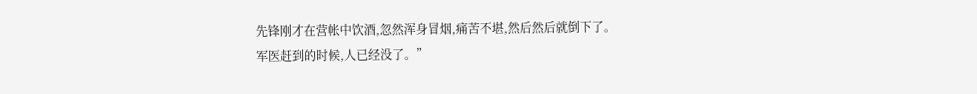先锋刚才在营帐中饮酒,忽然浑身冒烟,痛苦不堪,然后然后就倒下了。
军医赶到的时候,人已经没了。”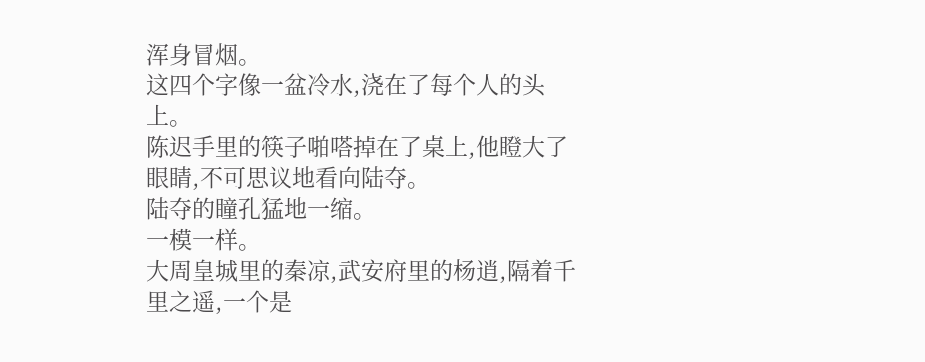浑身冒烟。
这四个字像一盆冷水,浇在了每个人的头上。
陈迟手里的筷子啪嗒掉在了桌上,他瞪大了眼睛,不可思议地看向陆夺。
陆夺的瞳孔猛地一缩。
一模一样。
大周皇城里的秦凉,武安府里的杨逍,隔着千里之遥,一个是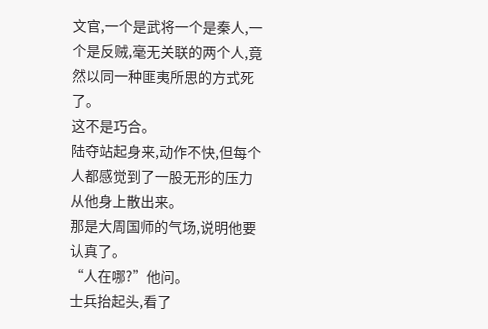文官,一个是武将一个是秦人,一个是反贼,毫无关联的两个人,竟然以同一种匪夷所思的方式死了。
这不是巧合。
陆夺站起身来,动作不快,但每个人都感觉到了一股无形的压力从他身上散出来。
那是大周国师的气场,说明他要认真了。
“人在哪?”他问。
士兵抬起头,看了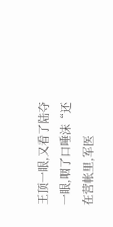王顶一眼,又看了陆夺一眼,咽了口唾沫“还在营帐里,军医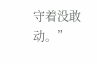守着没敢动。”